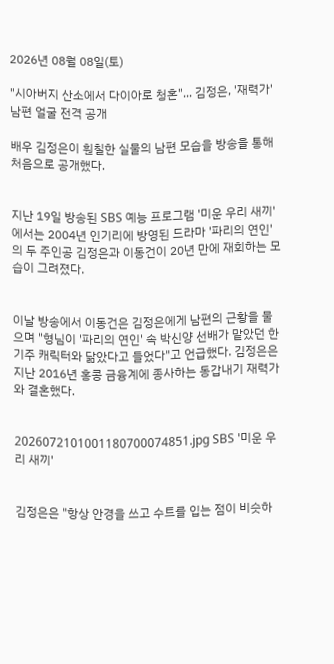2026년 08월 08일(토)

"시아버지 산소에서 다이아로 청혼"... 김정은, '재력가' 남편 얼굴 전격 공개

배우 김정은이 훤칠한 실물의 남편 모습을 방송을 통해 처음으로 공개했다.


지난 19일 방송된 SBS 예능 프로그램 '미운 우리 새끼'에서는 2004년 인기리에 방영된 드라마 '파리의 연인'의 두 주인공 김정은과 이동건이 20년 만에 재회하는 모습이 그려졌다.


이날 방송에서 이동건은 김정은에게 남편의 근황을 물으며 "형님이 '파리의 연인' 속 박신양 선배가 맡았던 한기주 캐릭터와 닮았다고 들었다"고 언급했다. 김정은은 지난 2016년 홍콩 금융계에 종사하는 동갑내기 재력가와 결혼했다.


2026072101001180700074851.jpg SBS '미운 우리 새끼'


김정은은 "항상 안경을 쓰고 수트를 입는 점이 비슷하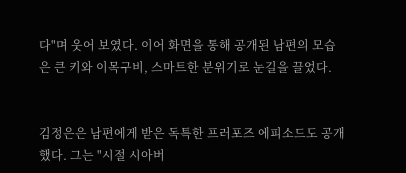다"며 웃어 보였다. 이어 화면을 통해 공개된 남편의 모습은 큰 키와 이목구비, 스마트한 분위기로 눈길을 끌었다.


김정은은 남편에게 받은 독특한 프러포즈 에피소드도 공개했다. 그는 "시절 시아버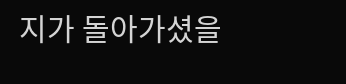지가 돌아가셨을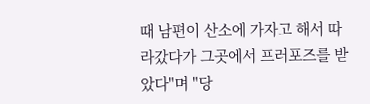때 남편이 산소에 가자고 해서 따라갔다가 그곳에서 프러포즈를 받았다"며 "당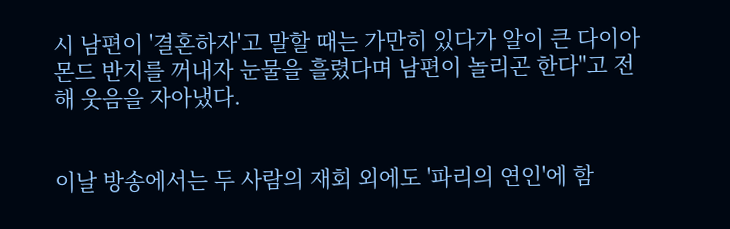시 남편이 '결혼하자'고 말할 때는 가만히 있다가 알이 큰 다이아몬드 반지를 꺼내자 눈물을 흘렸다며 남편이 놀리곤 한다"고 전해 웃음을 자아냈다.


이날 방송에서는 두 사람의 재회 외에도 '파리의 연인'에 함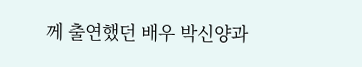께 출연했던 배우 박신양과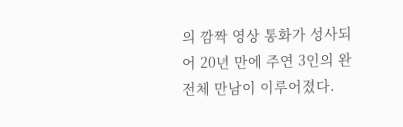의 깜짝 영상 통화가 성사되어 20년 만에 주연 3인의 완전체 만남이 이루어졌다.